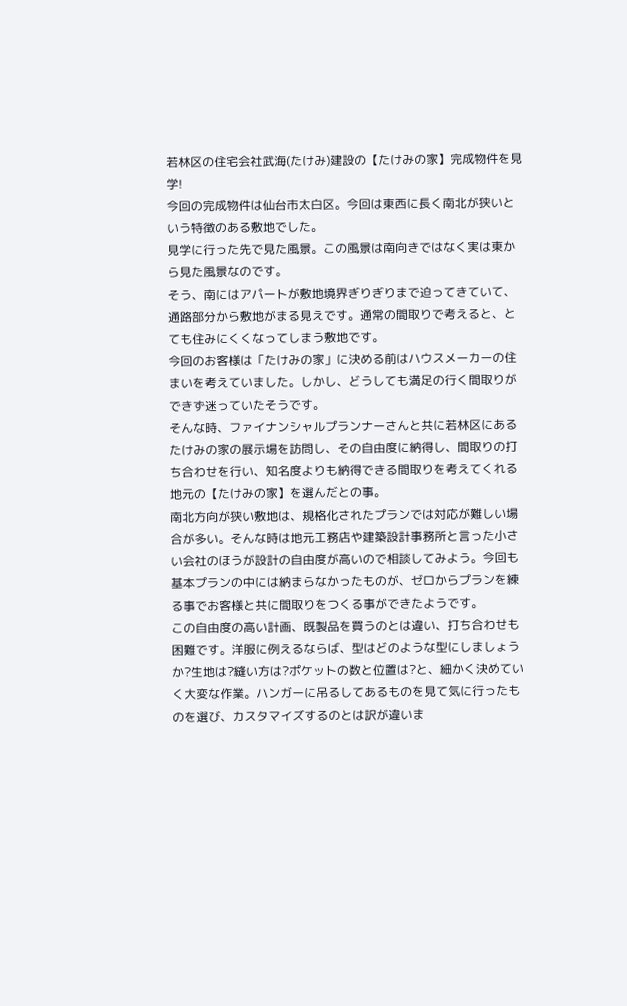若林区の住宅会社武海(たけみ)建設の【たけみの家】完成物件を見学!
今回の完成物件は仙台市太白区。今回は東西に長く南北が狭いという特徴のある敷地でした。
見学に行った先で見た風景。この風景は南向きではなく実は東から見た風景なのです。
そう、南にはアパートが敷地境界ぎりぎりまで迫ってきていて、通路部分から敷地がまる見えです。通常の間取りで考えると、とても住みにくくなってしまう敷地です。
今回のお客様は「たけみの家」に決める前はハウスメーカーの住まいを考えていました。しかし、どうしても満足の行く間取りができず迷っていたそうです。
そんな時、ファイナンシャルプランナーさんと共に若林区にあるたけみの家の展示場を訪問し、その自由度に納得し、間取りの打ち合わせを行い、知名度よりも納得できる間取りを考えてくれる地元の【たけみの家】を選んだとの事。
南北方向が狭い敷地は、規格化されたプランでは対応が難しい場合が多い。そんな時は地元工務店や建築設計事務所と言った小さい会社のほうが設計の自由度が高いので相談してみよう。今回も基本プランの中には納まらなかったものが、ゼロからプランを練る事でお客様と共に間取りをつくる事ができたようです。
この自由度の高い計画、既製品を買うのとは違い、打ち合わせも困難です。洋服に例えるならば、型はどのような型にしましょうか?生地は?縫い方は?ポケットの数と位置は?と、細かく決めていく大変な作業。ハンガーに吊るしてあるものを見て気に行ったものを選び、カスタマイズするのとは訳が違いま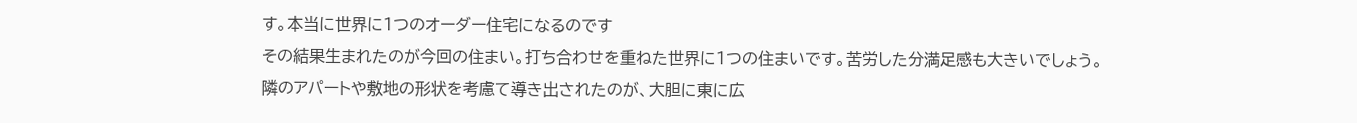す。本当に世界に1つのオーダー住宅になるのです
その結果生まれたのが今回の住まい。打ち合わせを重ねた世界に1つの住まいです。苦労した分満足感も大きいでしょう。
隣のアパートや敷地の形状を考慮て導き出されたのが、大胆に東に広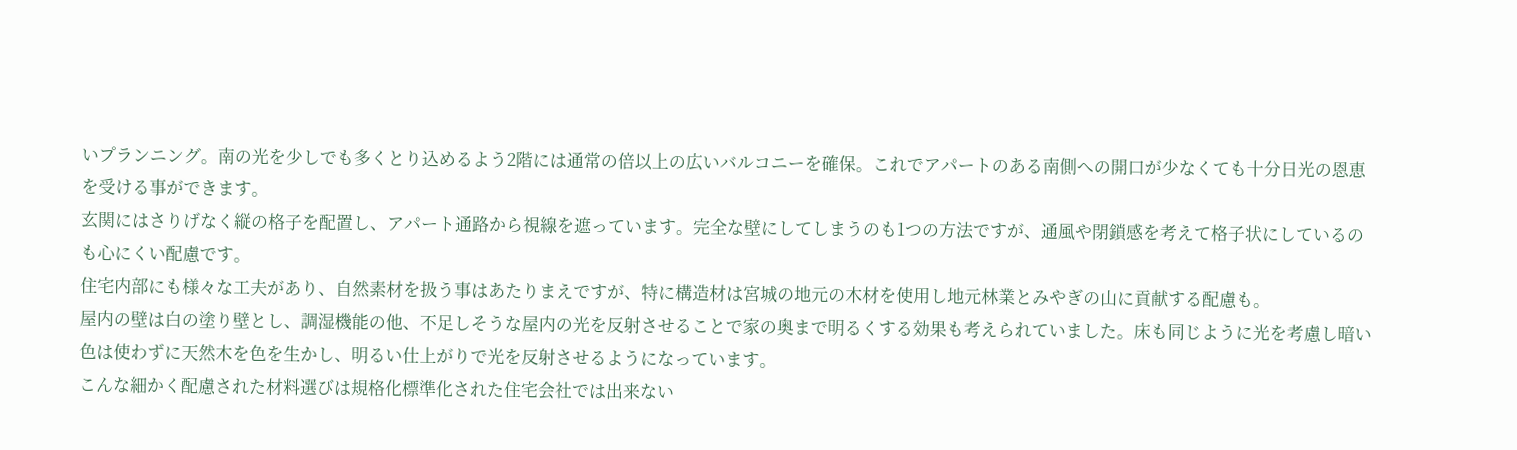いプランニング。南の光を少しでも多くとり込めるよう2階には通常の倍以上の広いバルコニーを確保。これでアパートのある南側への開口が少なくても十分日光の恩恵を受ける事ができます。
玄関にはさりげなく縦の格子を配置し、アパート通路から視線を遮っています。完全な壁にしてしまうのも1つの方法ですが、通風や閉鎖感を考えて格子状にしているのも心にくい配慮です。
住宅内部にも様々な工夫があり、自然素材を扱う事はあたりまえですが、特に構造材は宮城の地元の木材を使用し地元林業とみやぎの山に貢献する配慮も。
屋内の壁は白の塗り壁とし、調湿機能の他、不足しそうな屋内の光を反射させることで家の奥まで明るくする効果も考えられていました。床も同じように光を考慮し暗い色は使わずに天然木を色を生かし、明るい仕上がりで光を反射させるようになっています。
こんな細かく配慮された材料選びは規格化標準化された住宅会社では出来ない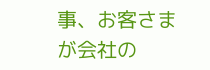事、お客さまが会社の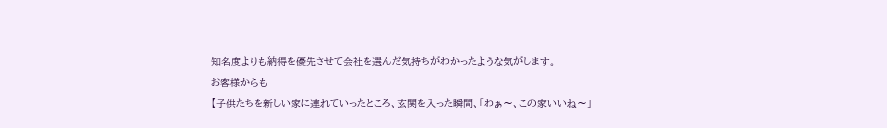知名度よりも納得を優先させて会社を選んだ気持ちがわかったような気がします。
お客様からも
【子供たちを新しい家に連れていったところ、玄関を入った瞬間、「わぁ〜、この家いいね〜」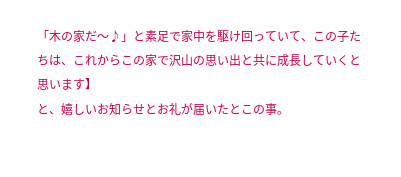「木の家だ〜♪」と素足で家中を駆け回っていて、この子たちは、これからこの家で沢山の思い出と共に成長していくと思います】
と、嬉しいお知らせとお礼が届いたとこの事。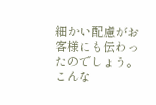細かい配慮がお客様にも伝わったのでしょう。こんな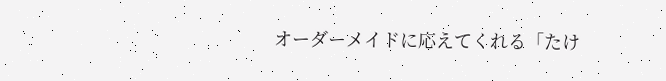オーダーメイドに応えてくれる「たけ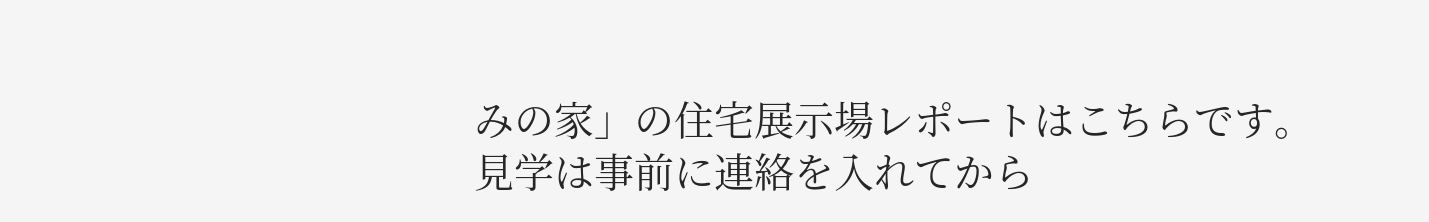みの家」の住宅展示場レポートはこちらです。
見学は事前に連絡を入れてから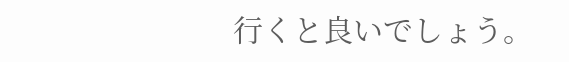行くと良いでしょう。